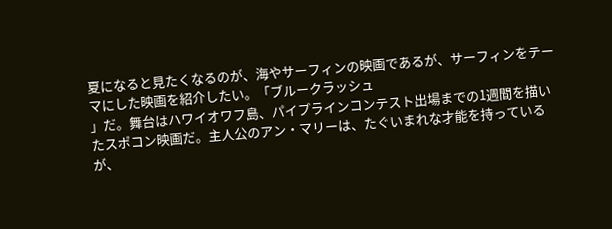夏になると見たくなるのが、海やサーフィンの映画であるが、サーフィンをテーマにした映画を紹介したい。「ブルークラッシュ
」だ。舞台はハワイオワフ島、パイプラインコンテスト出場までの1週間を描いたスポコン映画だ。主人公のアン・マリーは、たぐいまれな才能を持っているが、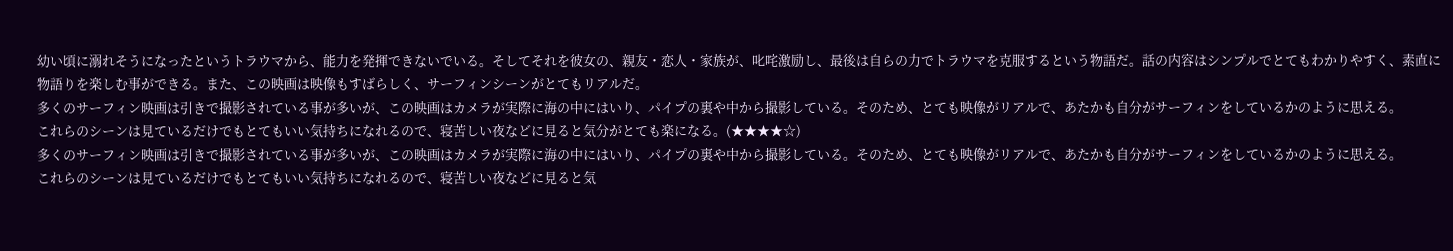幼い頃に溺れそうになったというトラウマから、能力を発揮できないでいる。そしてそれを彼女の、親友・恋人・家族が、叱咤激励し、最後は自らの力でトラウマを克服するという物語だ。話の内容はシンプルでとてもわかりやすく、素直に物語りを楽しむ事ができる。また、この映画は映像もすばらしく、サーフィンシーンがとてもリアルだ。
多くのサーフィン映画は引きで撮影されている事が多いが、この映画はカメラが実際に海の中にはいり、パイプの裏や中から撮影している。そのため、とても映像がリアルで、あたかも自分がサーフィンをしているかのように思える。
これらのシーンは見ているだけでもとてもいい気持ちになれるので、寝苦しい夜などに見ると気分がとても楽になる。(★★★★☆)
多くのサーフィン映画は引きで撮影されている事が多いが、この映画はカメラが実際に海の中にはいり、パイプの裏や中から撮影している。そのため、とても映像がリアルで、あたかも自分がサーフィンをしているかのように思える。
これらのシーンは見ているだけでもとてもいい気持ちになれるので、寝苦しい夜などに見ると気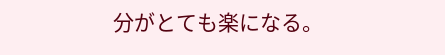分がとても楽になる。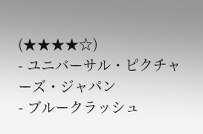(★★★★☆)
- ユニバーサル・ピクチャーズ・ジャパン
- ブルークラッシュ